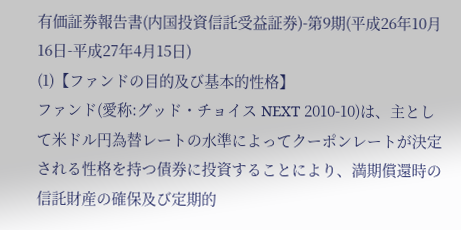有価証券報告書(内国投資信託受益証券)-第9期(平成26年10月16日-平成27年4月15日)
(1)【ファンドの目的及び基本的性格】
ファンド(愛称:グッド・チョイス NEXT 2010-10)は、主として米ドル円為替レートの水準によってクーポンレートが決定される性格を持つ債券に投資することにより、満期償還時の信託財産の確保及び定期的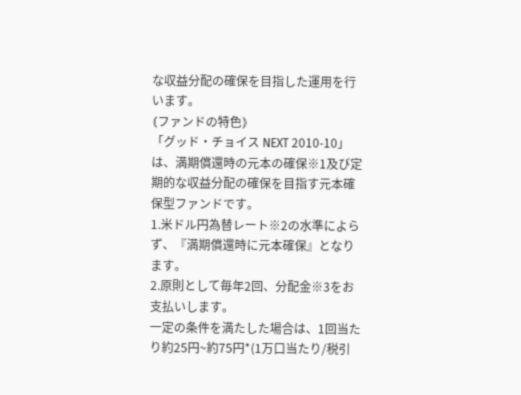な収益分配の確保を目指した運用を行います。
⦅ファンドの特色⦆
「グッド・チョイス NEXT 2010-10」は、満期償還時の元本の確保※1及び定期的な収益分配の確保を目指す元本確保型ファンドです。
1.米ドル円為替レート※2の水準によらず、『満期償還時に元本確保』となります。
2.原則として毎年2回、分配金※3をお支払いします。
一定の条件を満たした場合は、1回当たり約25円~約75円*(1万口当たり/税引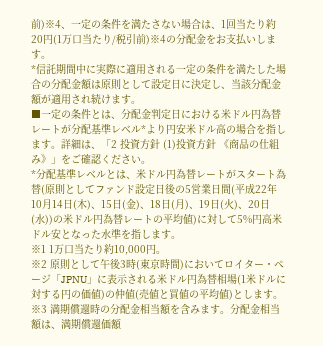前)※4、一定の条件を満たさない場合は、1回当たり約20円(1万口当たり/税引前)※4の分配金をお支払いします。
*信託期間中に実際に適用される一定の条件を満たした場合の分配金額は原則として設定日に決定し、当該分配金額が適用され続けます。
■一定の条件とは、分配金判定日における米ドル円為替レートが分配基準レベル*より円安米ドル高の場合を指します。詳細は、「2 投資方針 (1)投資方針 《商品の仕組み》」をご確認ください。
*分配基準レベルとは、米ドル円為替レートがスタート為替(原則としてファンド設定日後の5営業日間(平成22年10月14日(木)、15日(金)、18日(月)、19日(火)、20日(水))の米ドル円為替レートの平均値)に対して5%円高米ドル安となった水準を指します。
※1 1万口当たり約10,000円。
※2 原則として午後3時(東京時間)においてロイター・ページ「JPNU」に表示される米ドル円為替相場(1米ドルに対する円の価値)の仲値(売値と買値の平均値)とします。
※3 満期償還時の分配金相当額を含みます。分配金相当額は、満期償還価額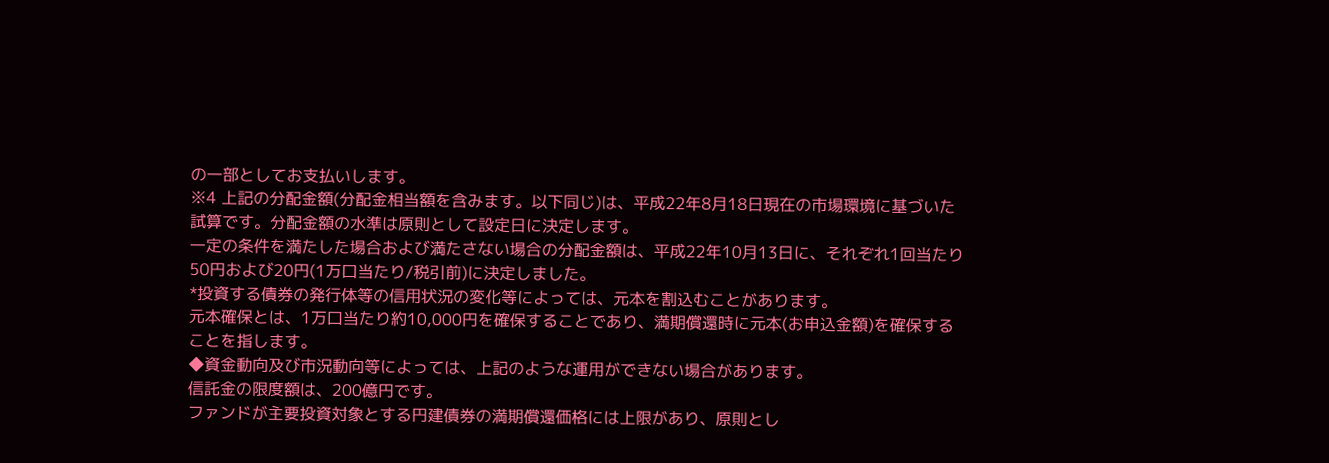の一部としてお支払いします。
※4 上記の分配金額(分配金相当額を含みます。以下同じ)は、平成22年8月18日現在の市場環境に基づいた試算です。分配金額の水準は原則として設定日に決定します。
一定の条件を満たした場合および満たさない場合の分配金額は、平成22年10月13日に、それぞれ1回当たり50円および20円(1万口当たり/税引前)に決定しました。
*投資する債券の発行体等の信用状況の変化等によっては、元本を割込むことがあります。
元本確保とは、1万口当たり約10,000円を確保することであり、満期償還時に元本(お申込金額)を確保することを指します。
◆資金動向及び市況動向等によっては、上記のような運用ができない場合があります。
信託金の限度額は、200億円です。
ファンドが主要投資対象とする円建債券の満期償還価格には上限があり、原則とし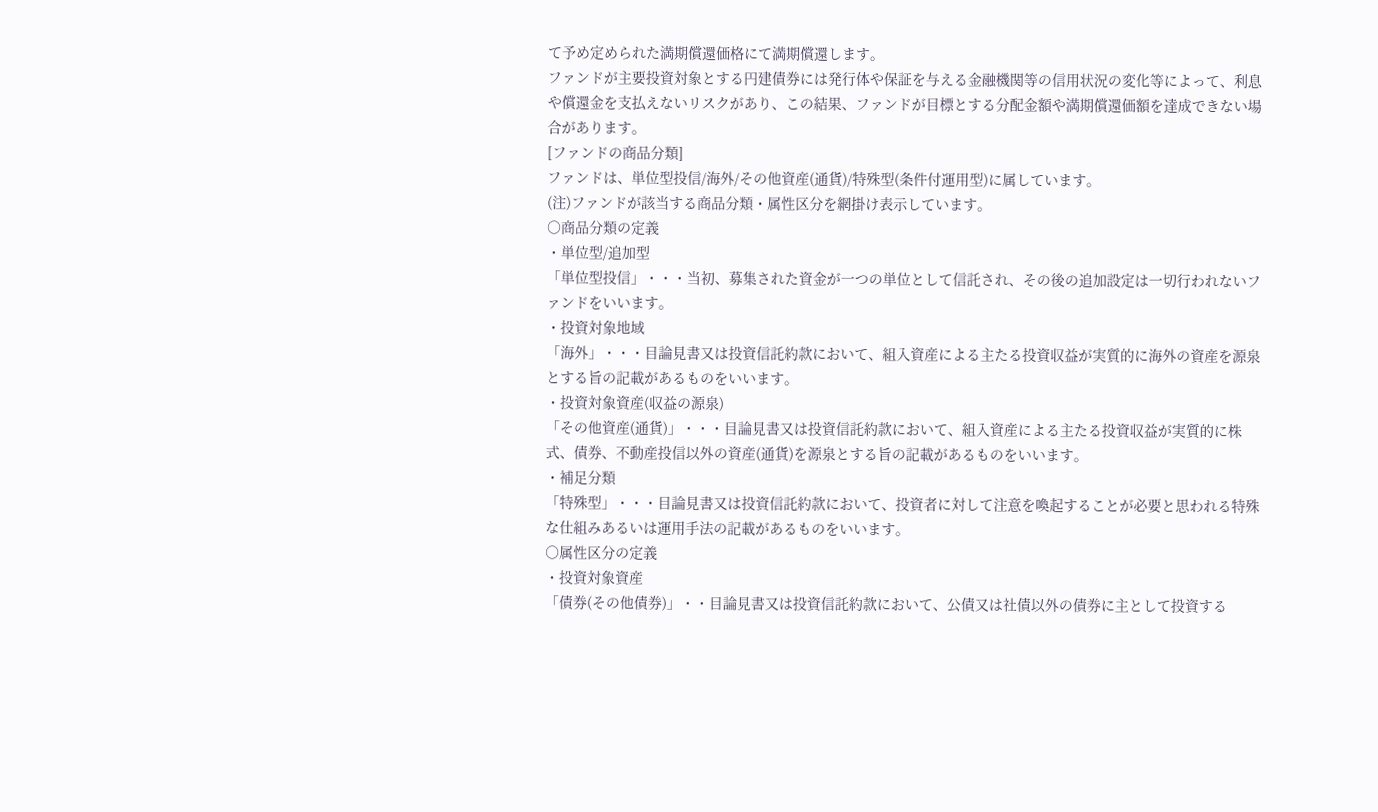て予め定められた満期償還価格にて満期償還します。
ファンドが主要投資対象とする円建債券には発行体や保証を与える金融機関等の信用状況の変化等によって、利息や償還金を支払えないリスクがあり、この結果、ファンドが目標とする分配金額や満期償還価額を達成できない場合があります。
[ファンドの商品分類]
ファンドは、単位型投信/海外/その他資産(通貨)/特殊型(条件付運用型)に属しています。
(注)ファンドが該当する商品分類・属性区分を網掛け表示しています。
○商品分類の定義
・単位型/追加型
「単位型投信」・・・当初、募集された資金が一つの単位として信託され、その後の追加設定は一切行われないファンドをいいます。
・投資対象地域
「海外」・・・目論見書又は投資信託約款において、組入資産による主たる投資収益が実質的に海外の資産を源泉とする旨の記載があるものをいいます。
・投資対象資産(収益の源泉)
「その他資産(通貨)」・・・目論見書又は投資信託約款において、組入資産による主たる投資収益が実質的に株式、債券、不動産投信以外の資産(通貨)を源泉とする旨の記載があるものをいいます。
・補足分類
「特殊型」・・・目論見書又は投資信託約款において、投資者に対して注意を喚起することが必要と思われる特殊な仕組みあるいは運用手法の記載があるものをいいます。
○属性区分の定義
・投資対象資産
「債券(その他債券)」・・目論見書又は投資信託約款において、公債又は社債以外の債券に主として投資する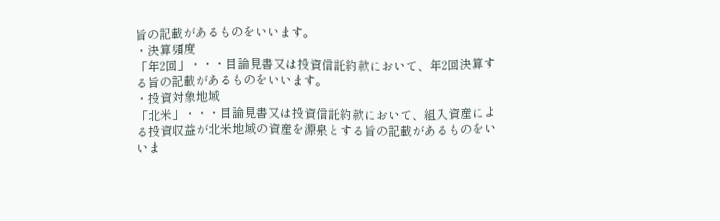旨の記載があるものをいいます。
・決算頻度
「年2回」・・・目論見書又は投資信託約款において、年2回決算する旨の記載があるものをいいます。
・投資対象地域
「北米」・・・目論見書又は投資信託約款において、組入資産による投資収益が北米地域の資産を源泉とする旨の記載があるものをいいま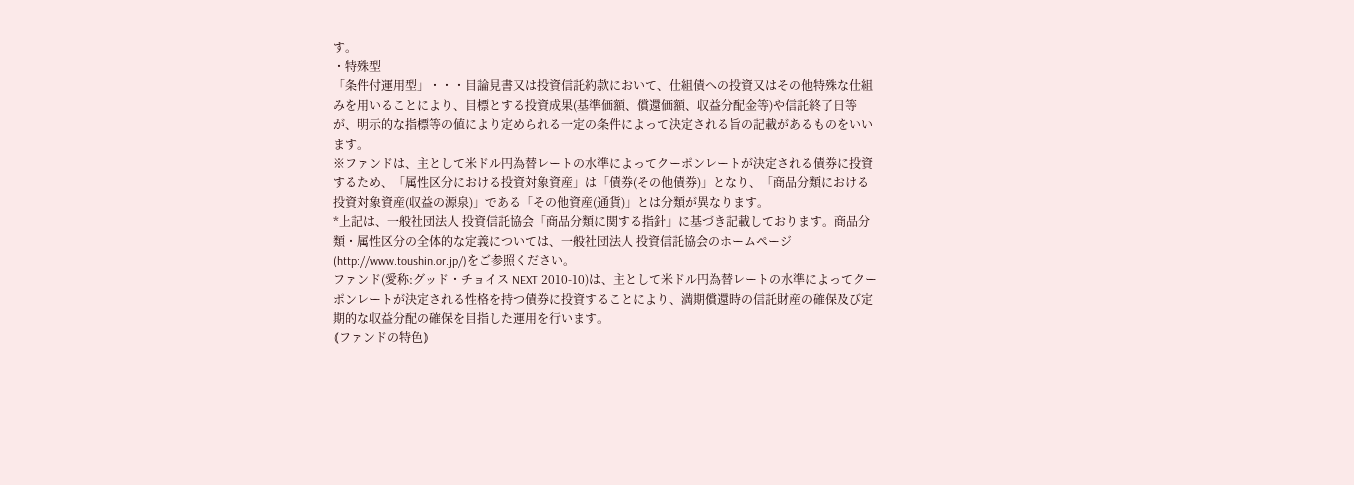す。
・特殊型
「条件付運用型」・・・目論見書又は投資信託約款において、仕組債への投資又はその他特殊な仕組みを用いることにより、目標とする投資成果(基準価額、償還価額、収益分配金等)や信託終了日等が、明示的な指標等の値により定められる一定の条件によって決定される旨の記載があるものをいいます。
※ファンドは、主として米ドル円為替レートの水準によってクーポンレートが決定される債券に投資するため、「属性区分における投資対象資産」は「債券(その他債券)」となり、「商品分類における投資対象資産(収益の源泉)」である「その他資産(通貨)」とは分類が異なります。
*上記は、一般社団法人 投資信託協会「商品分類に関する指針」に基づき記載しております。商品分類・属性区分の全体的な定義については、一般社団法人 投資信託協会のホームページ(http://www.toushin.or.jp/)をご参照ください。
ファンド(愛称:グッド・チョイス NEXT 2010-10)は、主として米ドル円為替レートの水準によってクーポンレートが決定される性格を持つ債券に投資することにより、満期償還時の信託財産の確保及び定期的な収益分配の確保を目指した運用を行います。
⦅ファンドの特色⦆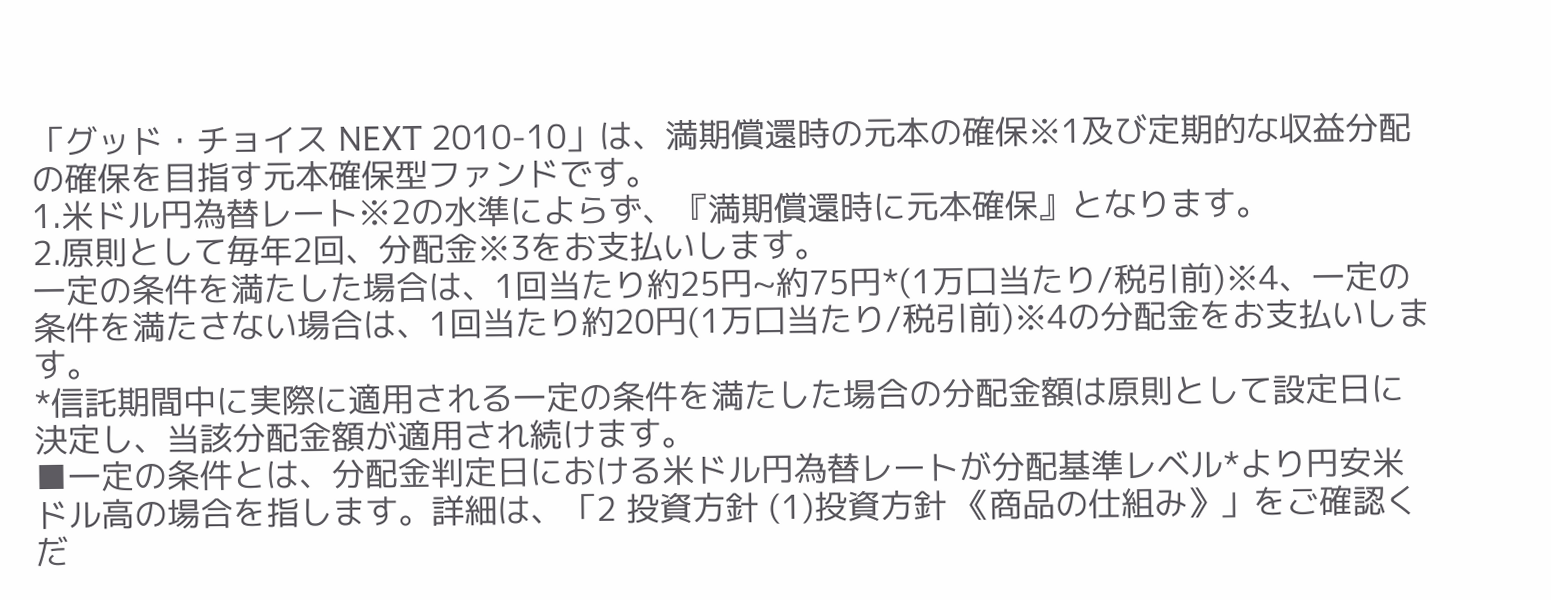「グッド・チョイス NEXT 2010-10」は、満期償還時の元本の確保※1及び定期的な収益分配の確保を目指す元本確保型ファンドです。
1.米ドル円為替レート※2の水準によらず、『満期償還時に元本確保』となります。
2.原則として毎年2回、分配金※3をお支払いします。
一定の条件を満たした場合は、1回当たり約25円~約75円*(1万口当たり/税引前)※4、一定の条件を満たさない場合は、1回当たり約20円(1万口当たり/税引前)※4の分配金をお支払いします。
*信託期間中に実際に適用される一定の条件を満たした場合の分配金額は原則として設定日に決定し、当該分配金額が適用され続けます。
■一定の条件とは、分配金判定日における米ドル円為替レートが分配基準レベル*より円安米ドル高の場合を指します。詳細は、「2 投資方針 (1)投資方針 《商品の仕組み》」をご確認くだ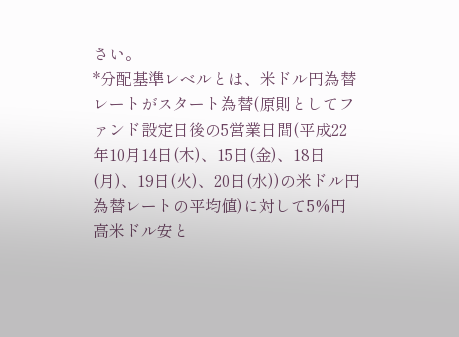さい。
*分配基準レベルとは、米ドル円為替レートがスタート為替(原則としてファンド設定日後の5営業日間(平成22年10月14日(木)、15日(金)、18日(月)、19日(火)、20日(水))の米ドル円為替レートの平均値)に対して5%円高米ドル安と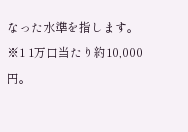なった水準を指します。
※1 1万口当たり約10,000円。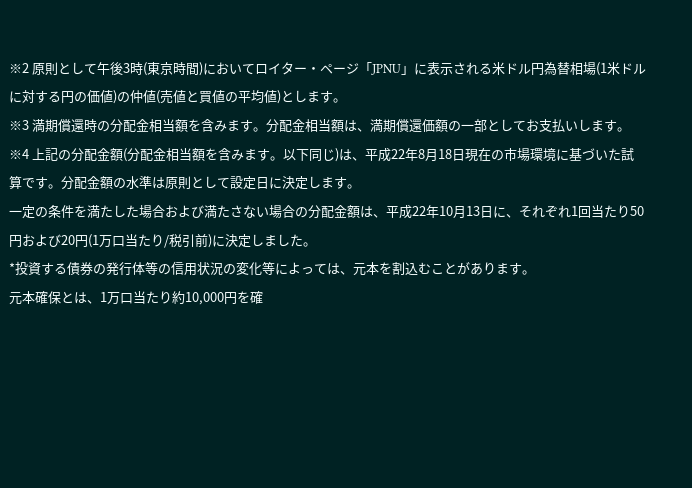※2 原則として午後3時(東京時間)においてロイター・ページ「JPNU」に表示される米ドル円為替相場(1米ドルに対する円の価値)の仲値(売値と買値の平均値)とします。
※3 満期償還時の分配金相当額を含みます。分配金相当額は、満期償還価額の一部としてお支払いします。
※4 上記の分配金額(分配金相当額を含みます。以下同じ)は、平成22年8月18日現在の市場環境に基づいた試算です。分配金額の水準は原則として設定日に決定します。
一定の条件を満たした場合および満たさない場合の分配金額は、平成22年10月13日に、それぞれ1回当たり50円および20円(1万口当たり/税引前)に決定しました。
*投資する債券の発行体等の信用状況の変化等によっては、元本を割込むことがあります。
元本確保とは、1万口当たり約10,000円を確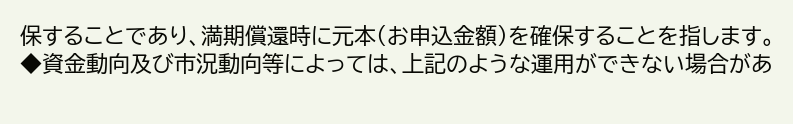保することであり、満期償還時に元本(お申込金額)を確保することを指します。
◆資金動向及び市況動向等によっては、上記のような運用ができない場合があ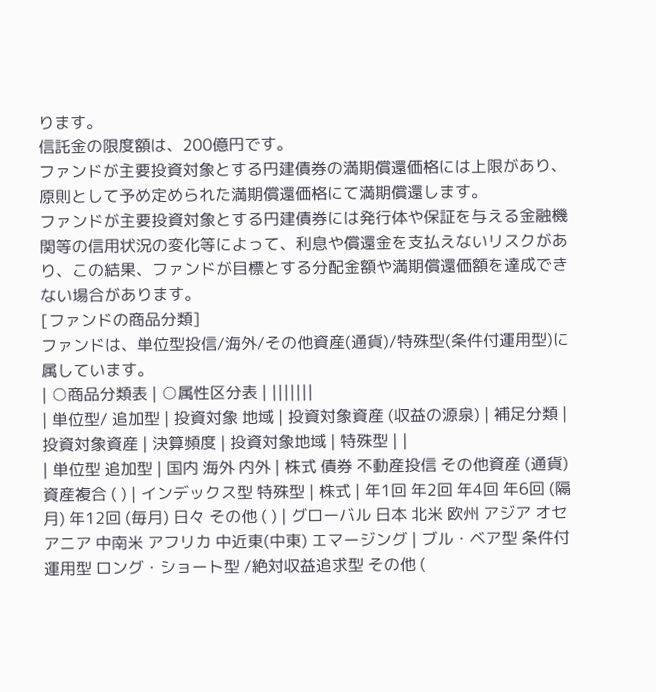ります。
信託金の限度額は、200億円です。
ファンドが主要投資対象とする円建債券の満期償還価格には上限があり、原則として予め定められた満期償還価格にて満期償還します。
ファンドが主要投資対象とする円建債券には発行体や保証を与える金融機関等の信用状況の変化等によって、利息や償還金を支払えないリスクがあり、この結果、ファンドが目標とする分配金額や満期償還価額を達成できない場合があります。
[ファンドの商品分類]
ファンドは、単位型投信/海外/その他資産(通貨)/特殊型(条件付運用型)に属しています。
| ○商品分類表 | ○属性区分表 | |||||||
| 単位型/ 追加型 | 投資対象 地域 | 投資対象資産 (収益の源泉) | 補足分類 | 投資対象資産 | 決算頻度 | 投資対象地域 | 特殊型 | |
| 単位型 追加型 | 国内 海外 内外 | 株式 債券 不動産投信 その他資産 (通貨) 資産複合 ( ) | インデックス型 特殊型 | 株式 | 年1回 年2回 年4回 年6回 (隔月) 年12回 (毎月) 日々 その他 ( ) | グローバル 日本 北米 欧州 アジア オセアニア 中南米 アフリカ 中近東(中東) エマージング | ブル・ベア型 条件付運用型 ロング・ショート型 /絶対収益追求型 その他 (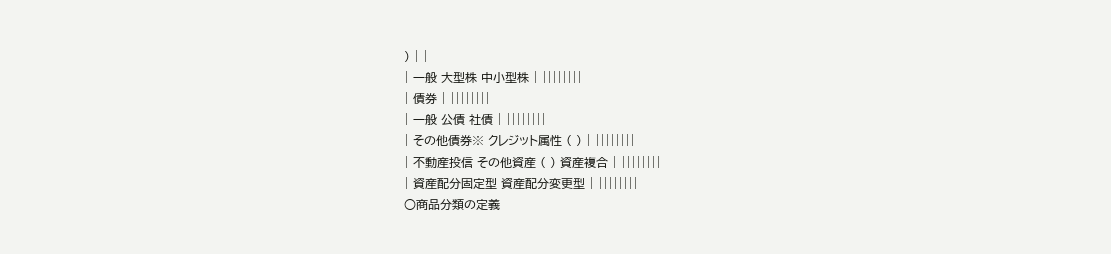) | |
| 一般 大型株 中小型株 | ||||||||
| 債券 | ||||||||
| 一般 公債 社債 | ||||||||
| その他債券※ クレジット属性 ( ) | ||||||||
| 不動産投信 その他資産 ( ) 資産複合 | ||||||||
| 資産配分固定型 資産配分変更型 | ||||||||
○商品分類の定義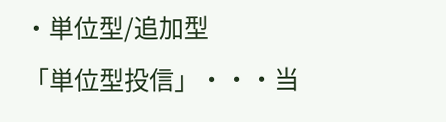・単位型/追加型
「単位型投信」・・・当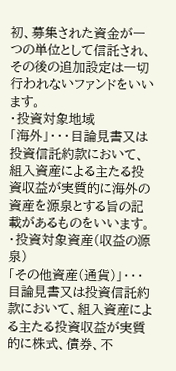初、募集された資金が一つの単位として信託され、その後の追加設定は一切行われないファンドをいいます。
・投資対象地域
「海外」・・・目論見書又は投資信託約款において、組入資産による主たる投資収益が実質的に海外の資産を源泉とする旨の記載があるものをいいます。
・投資対象資産(収益の源泉)
「その他資産(通貨)」・・・目論見書又は投資信託約款において、組入資産による主たる投資収益が実質的に株式、債券、不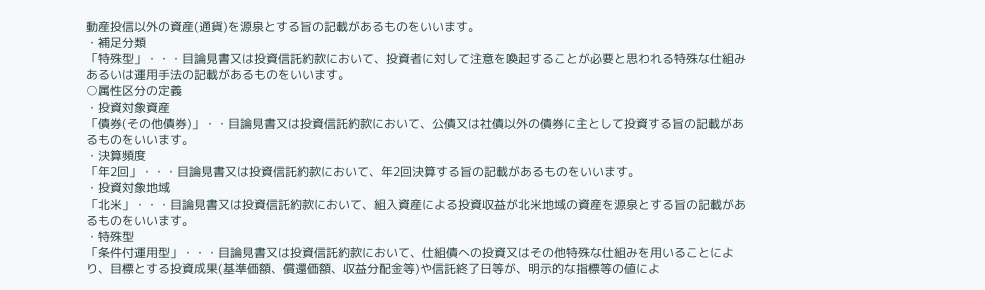動産投信以外の資産(通貨)を源泉とする旨の記載があるものをいいます。
・補足分類
「特殊型」・・・目論見書又は投資信託約款において、投資者に対して注意を喚起することが必要と思われる特殊な仕組みあるいは運用手法の記載があるものをいいます。
○属性区分の定義
・投資対象資産
「債券(その他債券)」・・目論見書又は投資信託約款において、公債又は社債以外の債券に主として投資する旨の記載があるものをいいます。
・決算頻度
「年2回」・・・目論見書又は投資信託約款において、年2回決算する旨の記載があるものをいいます。
・投資対象地域
「北米」・・・目論見書又は投資信託約款において、組入資産による投資収益が北米地域の資産を源泉とする旨の記載があるものをいいます。
・特殊型
「条件付運用型」・・・目論見書又は投資信託約款において、仕組債への投資又はその他特殊な仕組みを用いることにより、目標とする投資成果(基準価額、償還価額、収益分配金等)や信託終了日等が、明示的な指標等の値によ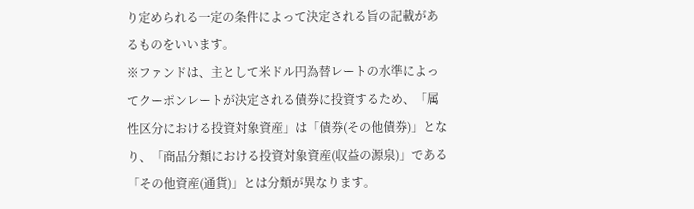り定められる一定の条件によって決定される旨の記載があるものをいいます。
※ファンドは、主として米ドル円為替レートの水準によってクーポンレートが決定される債券に投資するため、「属性区分における投資対象資産」は「債券(その他債券)」となり、「商品分類における投資対象資産(収益の源泉)」である「その他資産(通貨)」とは分類が異なります。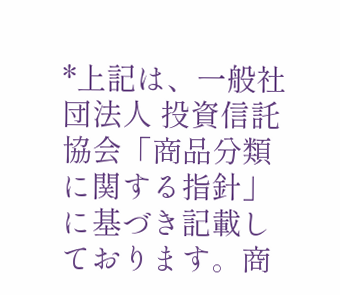*上記は、一般社団法人 投資信託協会「商品分類に関する指針」に基づき記載しております。商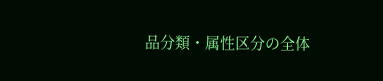品分類・属性区分の全体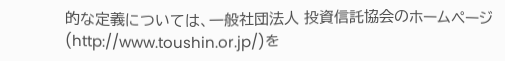的な定義については、一般社団法人 投資信託協会のホームページ(http://www.toushin.or.jp/)を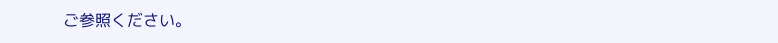ご参照ください。